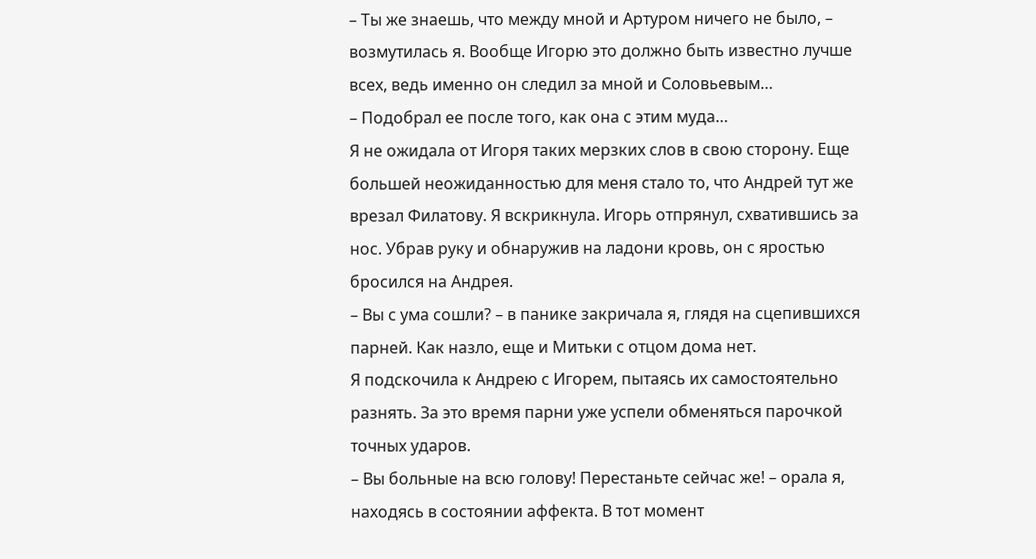– Ты же знаешь, что между мной и Артуром ничего не было, – возмутилась я. Вообще Игорю это должно быть известно лучше всех, ведь именно он следил за мной и Соловьевым…
– Подобрал ее после того, как она с этим муда…
Я не ожидала от Игоря таких мерзких слов в свою сторону. Еще большей неожиданностью для меня стало то, что Андрей тут же врезал Филатову. Я вскрикнула. Игорь отпрянул, схватившись за нос. Убрав руку и обнаружив на ладони кровь, он с яростью бросился на Андрея.
– Вы с ума сошли? – в панике закричала я, глядя на сцепившихся парней. Как назло, еще и Митьки с отцом дома нет.
Я подскочила к Андрею с Игорем, пытаясь их самостоятельно разнять. За это время парни уже успели обменяться парочкой точных ударов.
– Вы больные на всю голову! Перестаньте сейчас же! – орала я, находясь в состоянии аффекта. В тот момент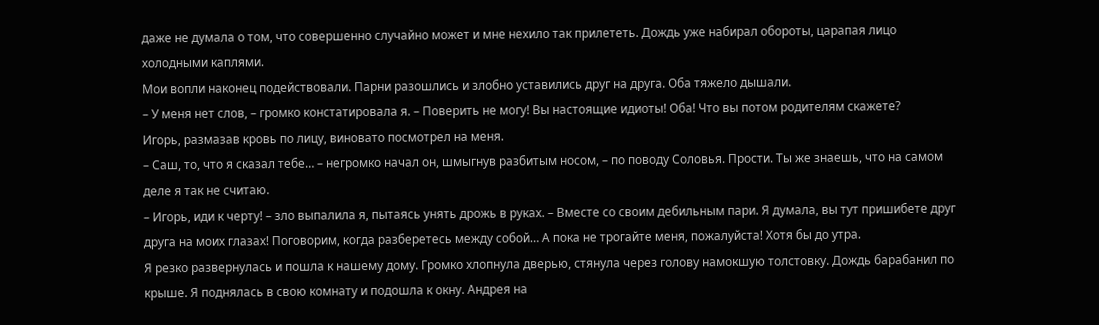даже не думала о том, что совершенно случайно может и мне нехило так прилететь. Дождь уже набирал обороты, царапая лицо холодными каплями.
Мои вопли наконец подействовали. Парни разошлись и злобно уставились друг на друга. Оба тяжело дышали.
– У меня нет слов, – громко констатировала я. – Поверить не могу! Вы настоящие идиоты! Оба! Что вы потом родителям скажете?
Игорь, размазав кровь по лицу, виновато посмотрел на меня.
– Саш, то, что я сказал тебе… – негромко начал он, шмыгнув разбитым носом, – по поводу Соловья. Прости. Ты же знаешь, что на самом деле я так не считаю.
– Игорь, иди к черту! – зло выпалила я, пытаясь унять дрожь в руках. – Вместе со своим дебильным пари. Я думала, вы тут пришибете друг друга на моих глазах! Поговорим, когда разберетесь между собой… А пока не трогайте меня, пожалуйста! Хотя бы до утра.
Я резко развернулась и пошла к нашему дому. Громко хлопнула дверью, стянула через голову намокшую толстовку. Дождь барабанил по крыше. Я поднялась в свою комнату и подошла к окну. Андрея на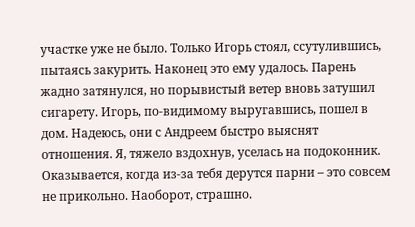участке уже не было. Только Игорь стоял, ссутулившись, пытаясь закурить. Наконец это ему удалось. Парень жадно затянулся, но порывистый ветер вновь затушил сигарету. Игорь, по-видимому выругавшись, пошел в дом. Надеюсь, они с Андреем быстро выяснят отношения. Я, тяжело вздохнув, уселась на подоконник. Оказывается, когда из-за тебя дерутся парни – это совсем не прикольно. Наоборот, страшно.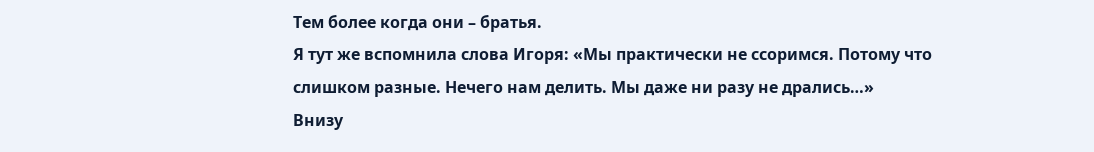Тем более когда они – братья.
Я тут же вспомнила слова Игоря: «Мы практически не ссоримся. Потому что слишком разные. Нечего нам делить. Мы даже ни разу не дрались…»
Внизу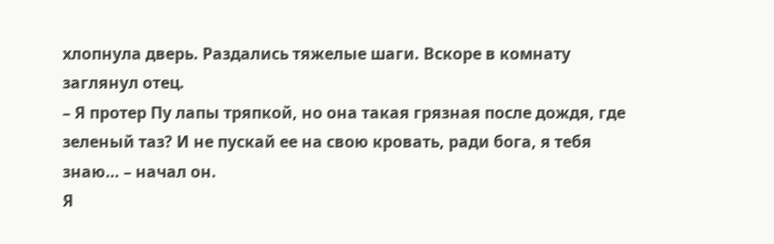хлопнула дверь. Раздались тяжелые шаги. Вскоре в комнату заглянул отец.
– Я протер Пу лапы тряпкой, но она такая грязная после дождя, где зеленый таз? И не пускай ее на свою кровать, ради бога, я тебя знаю… – начал он.
Я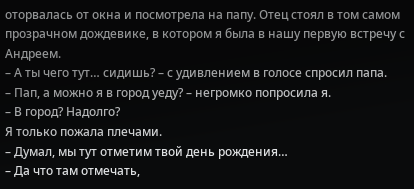оторвалась от окна и посмотрела на папу. Отец стоял в том самом прозрачном дождевике, в котором я была в нашу первую встречу с Андреем.
– А ты чего тут… сидишь? – с удивлением в голосе спросил папа.
– Пап, а можно я в город уеду? – негромко попросила я.
– В город? Надолго?
Я только пожала плечами.
– Думал, мы тут отметим твой день рождения…
– Да что там отмечать,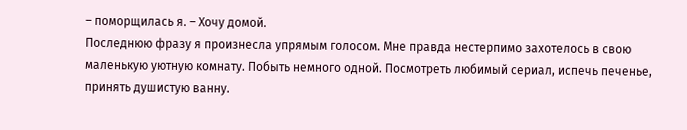– поморщилась я. – Хочу домой.
Последнюю фразу я произнесла упрямым голосом. Мне правда нестерпимо захотелось в свою маленькую уютную комнату. Побыть немного одной. Посмотреть любимый сериал, испечь печенье, принять душистую ванну.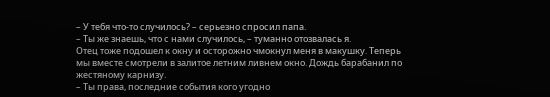– У тебя что-то случилось? – серьезно спросил папа.
– Ты же знаешь, что с нами случилось, – туманно отозвалась я.
Отец тоже подошел к окну и осторожно чмокнул меня в макушку. Теперь мы вместе смотрели в залитое летним ливнем окно. Дождь барабанил по жестяному карнизу.
– Ты права, последние события кого угодно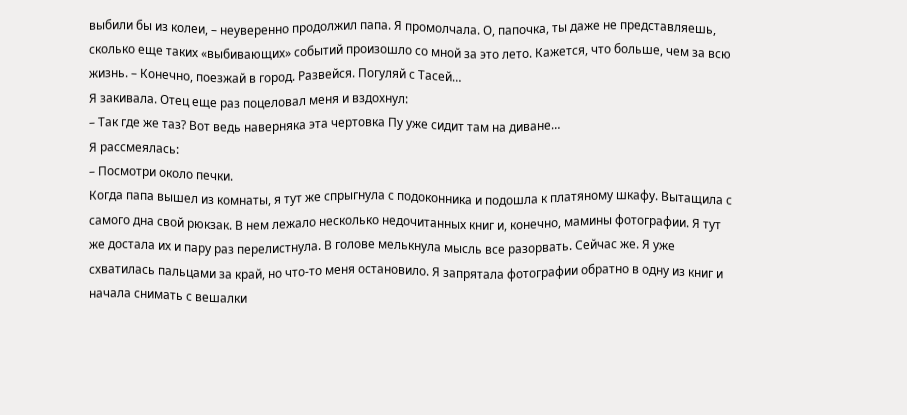выбили бы из колеи, – неуверенно продолжил папа. Я промолчала. О, папочка, ты даже не представляешь, сколько еще таких «выбивающих» событий произошло со мной за это лето. Кажется, что больше, чем за всю жизнь. – Конечно, поезжай в город. Развейся. Погуляй с Тасей…
Я закивала. Отец еще раз поцеловал меня и вздохнул:
– Так где же таз? Вот ведь наверняка эта чертовка Пу уже сидит там на диване…
Я рассмеялась:
– Посмотри около печки.
Когда папа вышел из комнаты, я тут же спрыгнула с подоконника и подошла к платяному шкафу. Вытащила с самого дна свой рюкзак. В нем лежало несколько недочитанных книг и, конечно, мамины фотографии. Я тут же достала их и пару раз перелистнула. В голове мелькнула мысль все разорвать. Сейчас же. Я уже схватилась пальцами за край, но что-то меня остановило. Я запрятала фотографии обратно в одну из книг и начала снимать с вешалки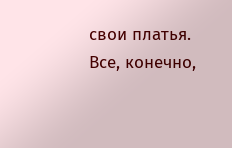свои платья. Все, конечно,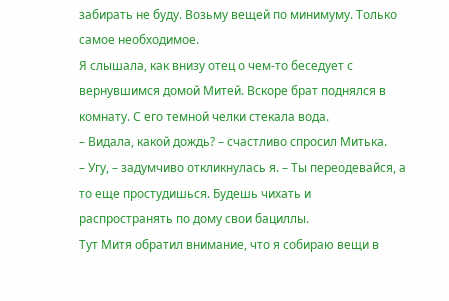забирать не буду. Возьму вещей по минимуму. Только самое необходимое.
Я слышала, как внизу отец о чем-то беседует с вернувшимся домой Митей. Вскоре брат поднялся в комнату. С его темной челки стекала вода.
– Видала, какой дождь? – счастливо спросил Митька.
– Угу, – задумчиво откликнулась я. – Ты переодевайся, а то еще простудишься. Будешь чихать и распространять по дому свои бациллы.
Тут Митя обратил внимание, что я собираю вещи в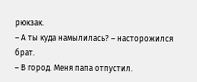рюкзак.
– А ты куда намылилась? – насторожился брат.
– В город. Меня папа отпустил.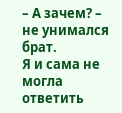– А зачем? – не унимался брат.
Я и сама не могла ответить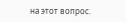на этот вопрос.